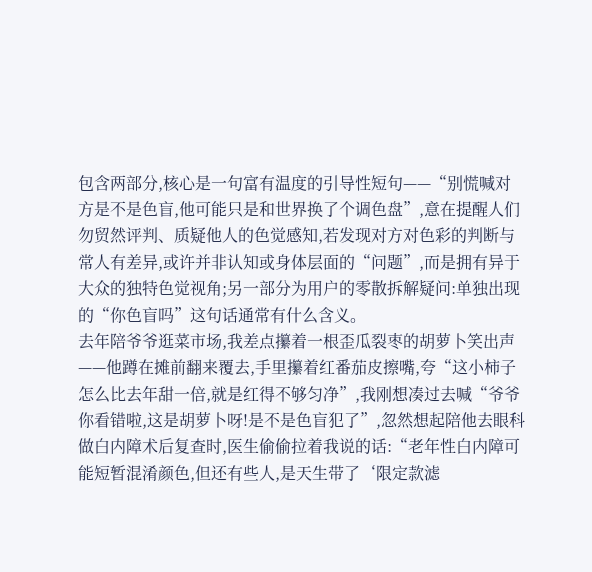包含两部分,核心是一句富有温度的引导性短句——“别慌喊对方是不是色盲,他可能只是和世界换了个调色盘”,意在提醒人们勿贸然评判、质疑他人的色觉感知,若发现对方对色彩的判断与常人有差异,或许并非认知或身体层面的“问题”,而是拥有异于大众的独特色觉视角;另一部分为用户的零散拆解疑问:单独出现的“你色盲吗”这句话通常有什么含义。
去年陪爷爷逛菜市场,我差点攥着一根歪瓜裂枣的胡萝卜笑出声——他蹲在摊前翻来覆去,手里攥着红番茄皮擦嘴,夸“这小柿子怎么比去年甜一倍,就是红得不够匀净”,我刚想凑过去喊“爷爷你看错啦,这是胡萝卜呀!是不是色盲犯了”,忽然想起陪他去眼科做白内障术后复查时,医生偷偷拉着我说的话:“老年性白内障可能短暂混淆颜色,但还有些人,是天生带了‘限定款滤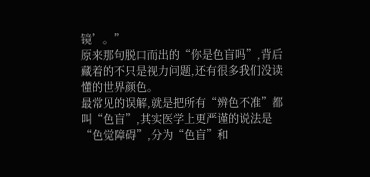镜’。”
原来那句脱口而出的“你是色盲吗”,背后藏着的不只是视力问题,还有很多我们没读懂的世界颜色。
最常见的误解,就是把所有“辨色不准”都叫“色盲”,其实医学上更严谨的说法是“色觉障碍”,分为“色盲”和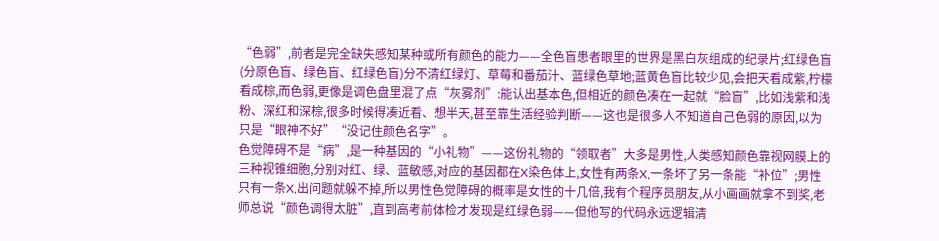“色弱”,前者是完全缺失感知某种或所有颜色的能力——全色盲患者眼里的世界是黑白灰组成的纪录片;红绿色盲(分原色盲、绿色盲、红绿色盲)分不清红绿灯、草莓和番茄汁、蓝绿色草地;蓝黄色盲比较少见,会把天看成紫,柠檬看成棕,而色弱,更像是调色盘里混了点“灰雾剂”:能认出基本色,但相近的颜色凑在一起就“脸盲”,比如浅紫和浅粉、深红和深棕,很多时候得凑近看、想半天,甚至靠生活经验判断——这也是很多人不知道自己色弱的原因,以为只是“眼神不好”“没记住颜色名字”。
色觉障碍不是“病”,是一种基因的“小礼物”——这份礼物的“领取者”大多是男性,人类感知颜色靠视网膜上的三种视锥细胞,分别对红、绿、蓝敏感,对应的基因都在X染色体上,女性有两条X,一条坏了另一条能“补位”;男性只有一条X,出问题就躲不掉,所以男性色觉障碍的概率是女性的十几倍,我有个程序员朋友,从小画画就拿不到奖,老师总说“颜色调得太脏”,直到高考前体检才发现是红绿色弱——但他写的代码永远逻辑清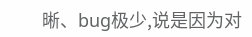晰、bug极少,说是因为对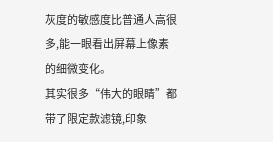灰度的敏感度比普通人高很多,能一眼看出屏幕上像素的细微变化。
其实很多“伟大的眼睛”都带了限定款滤镜,印象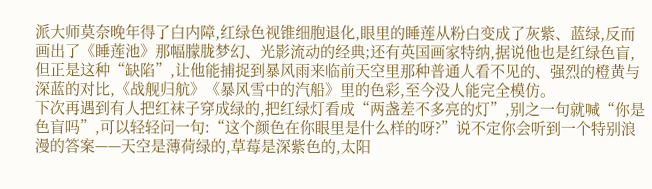派大师莫奈晚年得了白内障,红绿色视锥细胞退化,眼里的睡莲从粉白变成了灰紫、蓝绿,反而画出了《睡莲池》那幅朦胧梦幻、光影流动的经典;还有英国画家特纳,据说他也是红绿色盲,但正是这种“缺陷”,让他能捕捉到暴风雨来临前天空里那种普通人看不见的、强烈的橙黄与深蓝的对比,《战舰归航》《暴风雪中的汽船》里的色彩,至今没人能完全模仿。
下次再遇到有人把红袜子穿成绿的,把红绿灯看成“两盏差不多亮的灯”,别之一句就喊“你是色盲吗”,可以轻轻问一句:“这个颜色在你眼里是什么样的呀?”说不定你会听到一个特别浪漫的答案——天空是薄荷绿的,草莓是深紫色的,太阳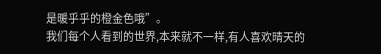是暖乎乎的橙金色哦”。
我们每个人看到的世界,本来就不一样,有人喜欢晴天的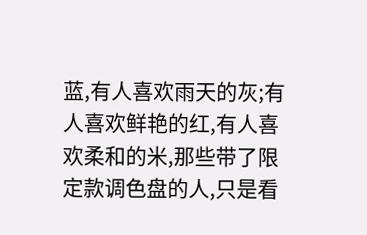蓝,有人喜欢雨天的灰;有人喜欢鲜艳的红,有人喜欢柔和的米,那些带了限定款调色盘的人,只是看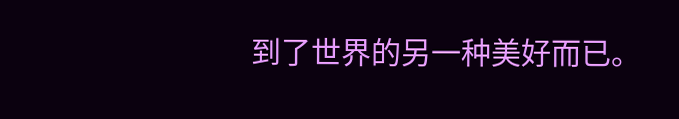到了世界的另一种美好而已。